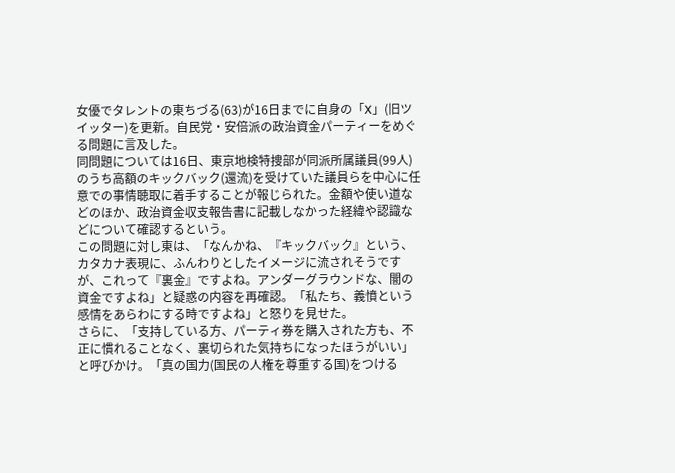女優でタレントの東ちづる(63)が16日までに自身の「X」(旧ツイッター)を更新。自民党・安倍派の政治資金パーティーをめぐる問題に言及した。
同問題については16日、東京地検特捜部が同派所属議員(99人)のうち高額のキックバック(還流)を受けていた議員らを中心に任意での事情聴取に着手することが報じられた。金額や使い道などのほか、政治資金収支報告書に記載しなかった経緯や認識などについて確認するという。
この問題に対し東は、「なんかね、『キックバック』という、カタカナ表現に、ふんわりとしたイメージに流されそうですが、これって『裏金』ですよね。アンダーグラウンドな、闇の資金ですよね」と疑惑の内容を再確認。「私たち、義憤という感情をあらわにする時ですよね」と怒りを見せた。
さらに、「支持している方、パーティ券を購入された方も、不正に慣れることなく、裏切られた気持ちになったほうがいい」と呼びかけ。「真の国力(国民の人権を尊重する国)をつける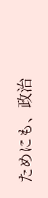ためにも、政治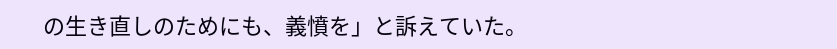の生き直しのためにも、義憤を」と訴えていた。